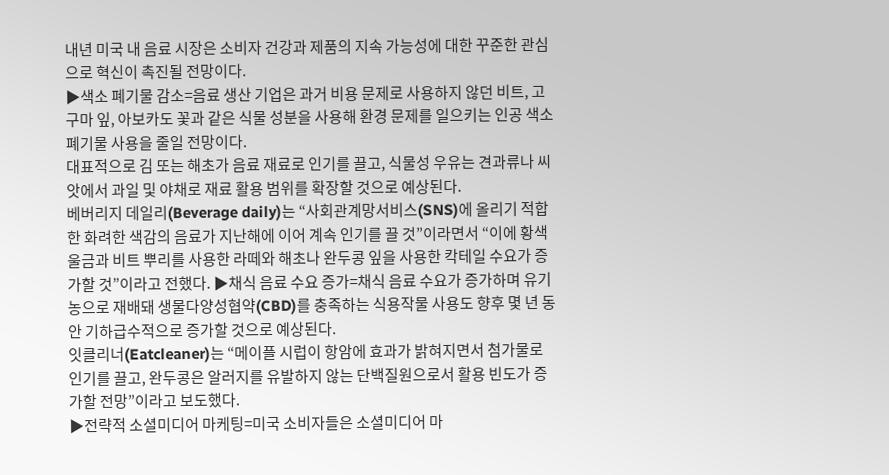내년 미국 내 음료 시장은 소비자 건강과 제품의 지속 가능성에 대한 꾸준한 관심으로 혁신이 촉진될 전망이다.
▶색소 폐기물 감소=음료 생산 기업은 과거 비용 문제로 사용하지 않던 비트, 고구마 잎, 아보카도 꽃과 같은 식물 성분을 사용해 환경 문제를 일으키는 인공 색소 폐기물 사용을 줄일 전망이다.
대표적으로 김 또는 해초가 음료 재료로 인기를 끌고, 식물성 우유는 견과류나 씨앗에서 과일 및 야채로 재료 활용 범위를 확장할 것으로 예상된다.
베버리지 데일리(Beverage daily)는 “사회관계망서비스(SNS)에 올리기 적합한 화려한 색감의 음료가 지난해에 이어 계속 인기를 끌 것”이라면서 “이에 황색 울금과 비트 뿌리를 사용한 라떼와 해초나 완두콩 잎을 사용한 칵테일 수요가 증가할 것”이라고 전했다. ▶채식 음료 수요 증가=채식 음료 수요가 증가하며 유기농으로 재배돼 생물다양성협약(CBD)를 충족하는 식용작물 사용도 향후 몇 년 동안 기하급수적으로 증가할 것으로 예상된다.
잇클리너(Eatcleaner)는 “메이플 시럽이 항암에 효과가 밝혀지면서 첨가물로 인기를 끌고, 완두콩은 알러지를 유발하지 않는 단백질원으로서 활용 빈도가 증가할 전망”이라고 보도했다.
▶전략적 소셜미디어 마케팅=미국 소비자들은 소셜미디어 마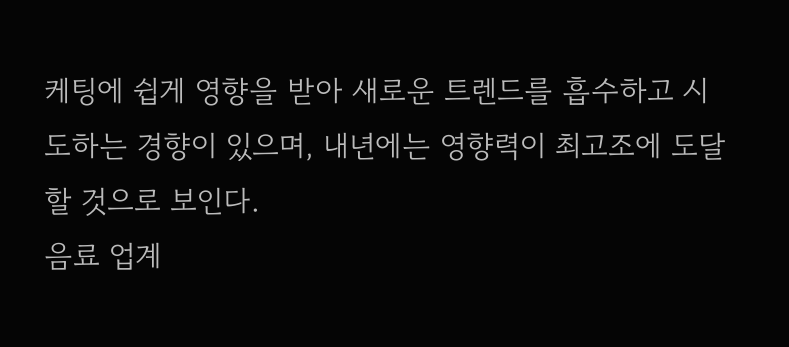케팅에 쉽게 영향을 받아 새로운 트렌드를 흡수하고 시도하는 경향이 있으며, 내년에는 영향력이 최고조에 도달할 것으로 보인다.
음료 업계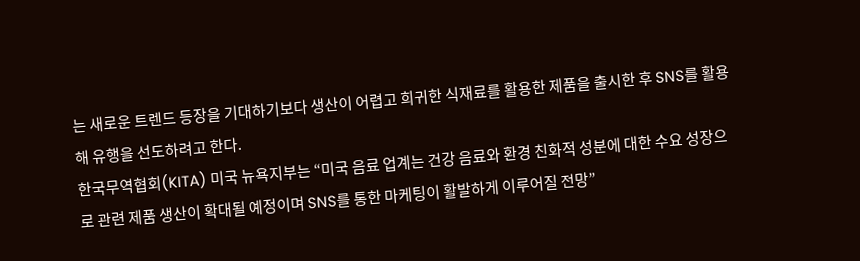는 새로운 트렌드 등장을 기대하기보다 생산이 어렵고 희귀한 식재료를 활용한 제품을 출시한 후 SNS를 활용해 유행을 선도하려고 한다.
한국무역협회(KITA) 미국 뉴욕지부는 “미국 음료 업계는 건강 음료와 환경 친화적 성분에 대한 수요 성장으로 관련 제품 생산이 확대될 예정이며 SNS를 통한 마케팅이 활발하게 이루어질 전망”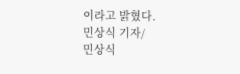이라고 밝혔다.
민상식 기자/
민상식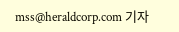mss@heraldcorp.com 기자